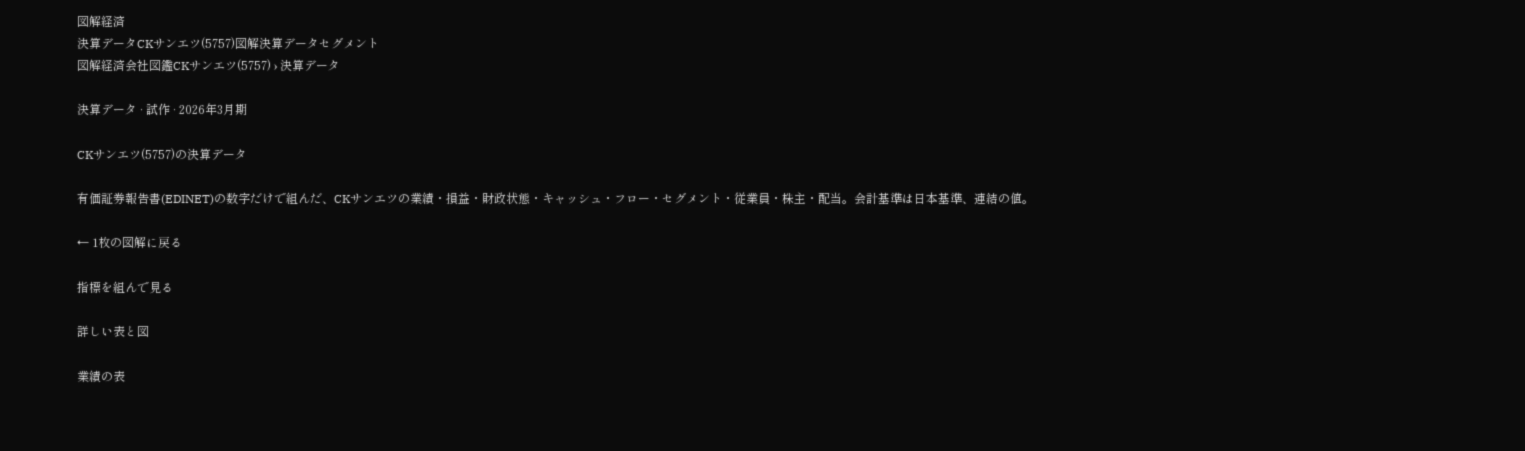図解経済
決算データCKサンエツ(5757)図解決算データセグメント
図解経済会社図鑑CKサンエツ(5757) › 決算データ

決算データ · 試作 · 2026年3月期

CKサンエツ(5757)の決算データ

有価証券報告書(EDINET)の数字だけで組んだ、CKサンエツの業績・損益・財政状態・キャッシュ・フロー・セグメント・従業員・株主・配当。会計基準は日本基準、連結の値。

← 1枚の図解に戻る

指標を組んで見る

詳しい表と図

業績の表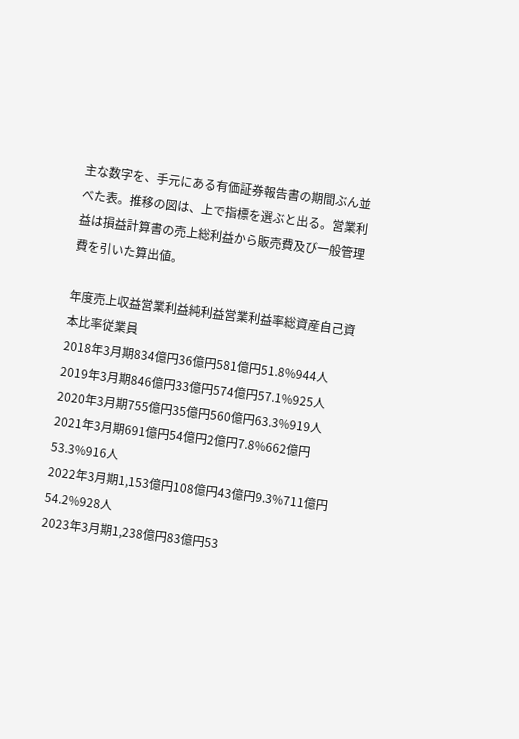主な数字を、手元にある有価証券報告書の期間ぶん並べた表。推移の図は、上で指標を選ぶと出る。営業利益は損益計算書の売上総利益から販売費及び一般管理費を引いた算出値。

年度売上収益営業利益純利益営業利益率総資産自己資本比率従業員
2018年3月期834億円36億円581億円51.8%944人
2019年3月期846億円33億円574億円57.1%925人
2020年3月期755億円35億円560億円63.3%919人
2021年3月期691億円54億円2億円7.8%662億円53.3%916人
2022年3月期1,153億円108億円43億円9.3%711億円54.2%928人
2023年3月期1,238億円83億円53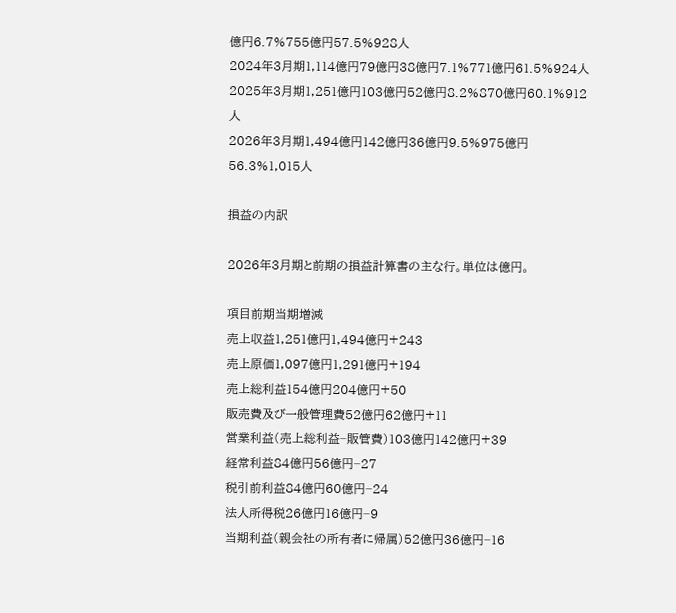億円6.7%755億円57.5%928人
2024年3月期1,114億円79億円38億円7.1%771億円61.5%924人
2025年3月期1,251億円103億円52億円8.2%870億円60.1%912人
2026年3月期1,494億円142億円36億円9.5%975億円56.3%1,015人

損益の内訳

2026年3月期と前期の損益計算書の主な行。単位は億円。

項目前期当期増減
売上収益1,251億円1,494億円+243
売上原価1,097億円1,291億円+194
売上総利益154億円204億円+50
販売費及び一般管理費52億円62億円+11
営業利益(売上総利益−販管費)103億円142億円+39
経常利益84億円56億円−27
税引前利益84億円60億円−24
法人所得税26億円16億円−9
当期利益(親会社の所有者に帰属)52億円36億円−16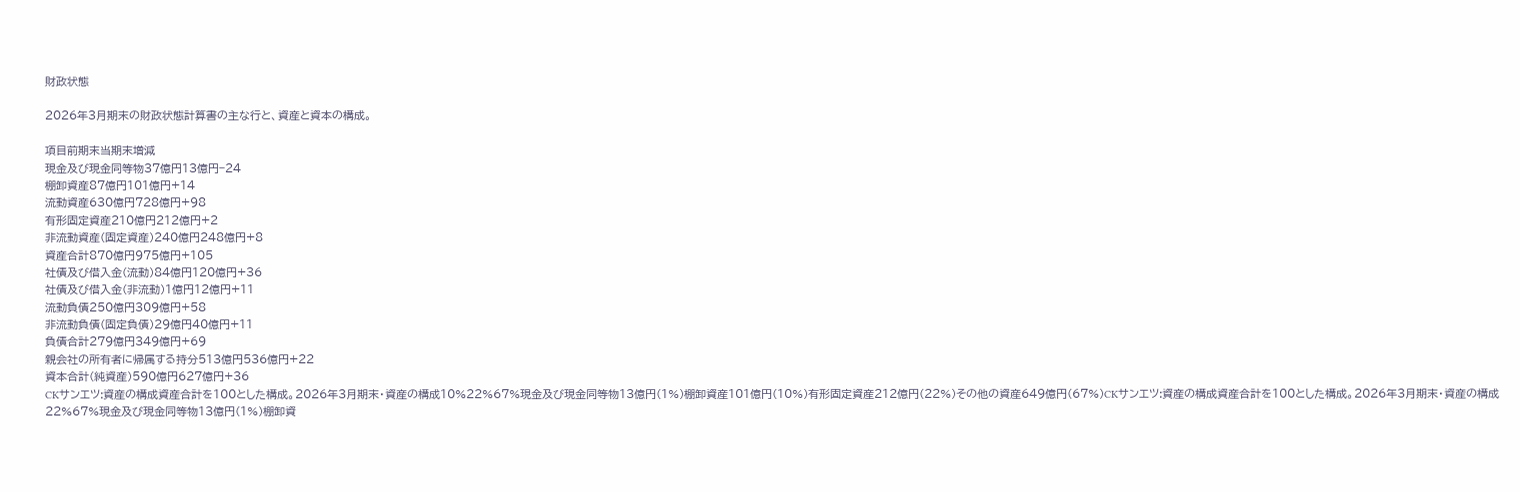財政状態

2026年3月期末の財政状態計算書の主な行と、資産と資本の構成。

項目前期末当期末増減
現金及び現金同等物37億円13億円−24
棚卸資産87億円101億円+14
流動資産630億円728億円+98
有形固定資産210億円212億円+2
非流動資産(固定資産)240億円248億円+8
資産合計870億円975億円+105
社債及び借入金(流動)84億円120億円+36
社債及び借入金(非流動)1億円12億円+11
流動負債250億円309億円+58
非流動負債(固定負債)29億円40億円+11
負債合計279億円349億円+69
親会社の所有者に帰属する持分513億円536億円+22
資本合計(純資産)590億円627億円+36
CKサンエツ:資産の構成資産合計を100とした構成。2026年3月期末・資産の構成10%22%67%現金及び現金同等物13億円(1%)棚卸資産101億円(10%)有形固定資産212億円(22%)その他の資産649億円(67%)CKサンエツ:資産の構成資産合計を100とした構成。2026年3月期末・資産の構成22%67%現金及び現金同等物13億円(1%)棚卸資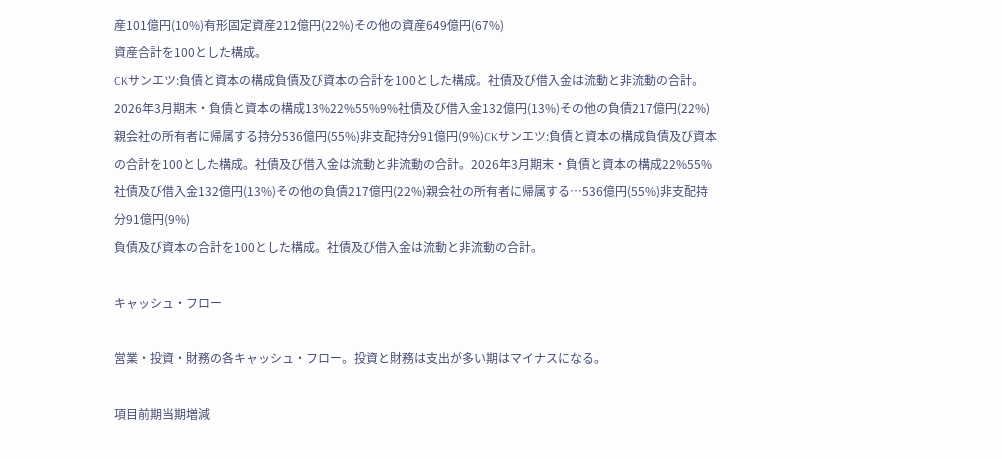産101億円(10%)有形固定資産212億円(22%)その他の資産649億円(67%)
資産合計を100とした構成。
CKサンエツ:負債と資本の構成負債及び資本の合計を100とした構成。社債及び借入金は流動と非流動の合計。2026年3月期末・負債と資本の構成13%22%55%9%社債及び借入金132億円(13%)その他の負債217億円(22%)親会社の所有者に帰属する持分536億円(55%)非支配持分91億円(9%)CKサンエツ:負債と資本の構成負債及び資本の合計を100とした構成。社債及び借入金は流動と非流動の合計。2026年3月期末・負債と資本の構成22%55%社債及び借入金132億円(13%)その他の負債217億円(22%)親会社の所有者に帰属する…536億円(55%)非支配持分91億円(9%)
負債及び資本の合計を100とした構成。社債及び借入金は流動と非流動の合計。

キャッシュ・フロー

営業・投資・財務の各キャッシュ・フロー。投資と財務は支出が多い期はマイナスになる。

項目前期当期増減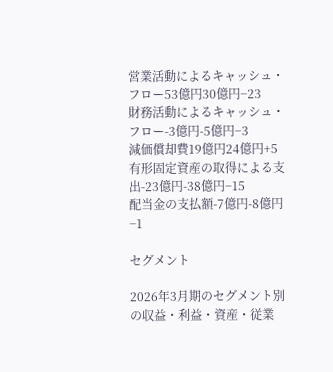営業活動によるキャッシュ・フロー53億円30億円−23
財務活動によるキャッシュ・フロー-3億円-5億円−3
減価償却費19億円24億円+5
有形固定資産の取得による支出-23億円-38億円−15
配当金の支払額-7億円-8億円−1

セグメント

2026年3月期のセグメント別の収益・利益・資産・従業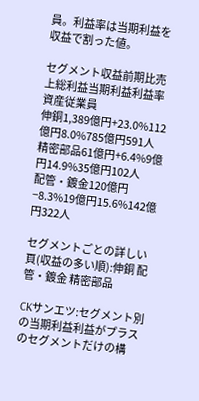員。利益率は当期利益を収益で割った値。

セグメント収益前期比売上総利益当期利益利益率資産従業員
伸銅1,389億円+23.0%112億円8.0%785億円591人
精密部品61億円+6.4%9億円14.9%35億円102人
配管・鍍金120億円−8.3%19億円15.6%142億円322人

セグメントごとの詳しい頁(収益の多い順):伸銅 配管・鍍金 精密部品

CKサンエツ:セグメント別の当期利益利益がプラスのセグメントだけの構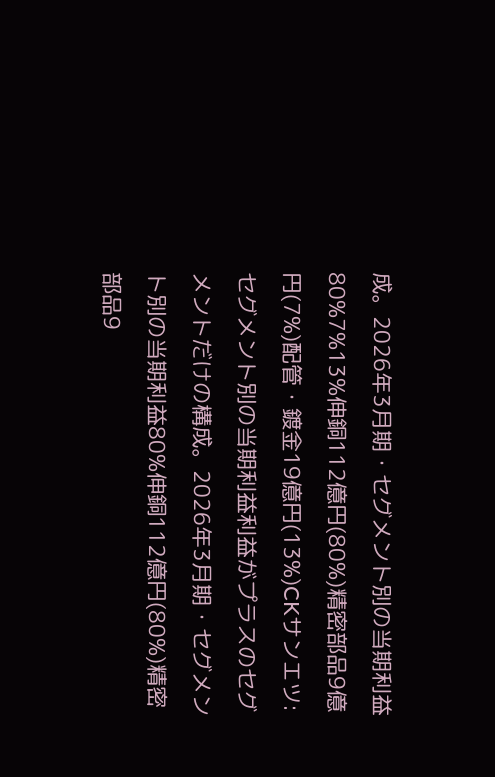成。2026年3月期・セグメント別の当期利益80%7%13%伸銅112億円(80%)精密部品9億円(7%)配管・鍍金19億円(13%)CKサンエツ:セグメント別の当期利益利益がプラスのセグメントだけの構成。2026年3月期・セグメント別の当期利益80%伸銅112億円(80%)精密部品9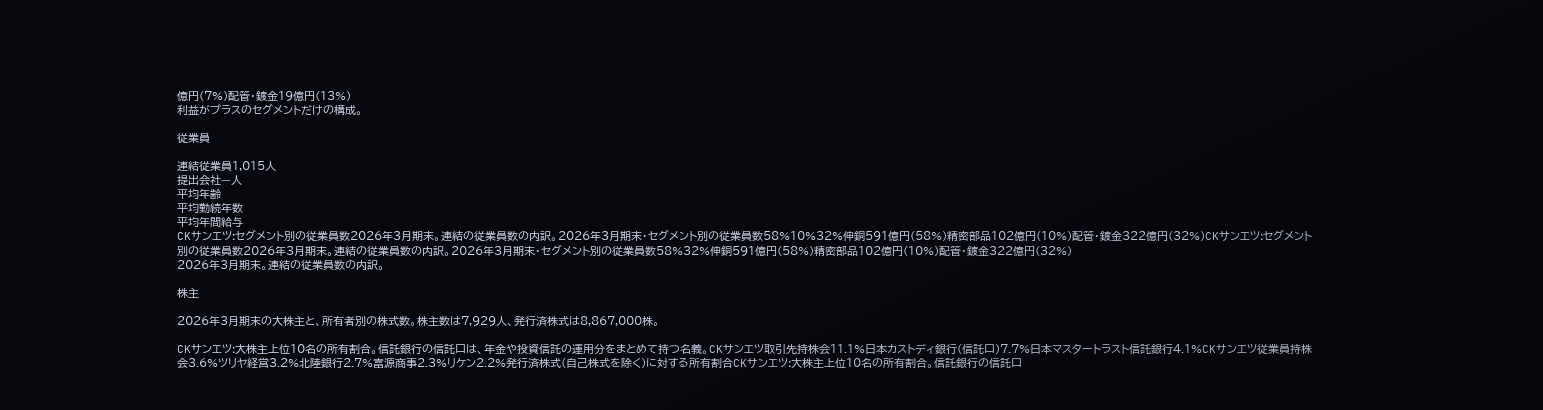億円(7%)配管・鍍金19億円(13%)
利益がプラスのセグメントだけの構成。

従業員

連結従業員1,015人
提出会社—人
平均年齢
平均勤続年数
平均年間給与
CKサンエツ:セグメント別の従業員数2026年3月期末。連結の従業員数の内訳。2026年3月期末・セグメント別の従業員数58%10%32%伸銅591億円(58%)精密部品102億円(10%)配管・鍍金322億円(32%)CKサンエツ:セグメント別の従業員数2026年3月期末。連結の従業員数の内訳。2026年3月期末・セグメント別の従業員数58%32%伸銅591億円(58%)精密部品102億円(10%)配管・鍍金322億円(32%)
2026年3月期末。連結の従業員数の内訳。

株主

2026年3月期末の大株主と、所有者別の株式数。株主数は7,929人、発行済株式は8,867,000株。

CKサンエツ:大株主上位10名の所有割合。信託銀行の信託口は、年金や投資信託の運用分をまとめて持つ名義。CKサンエツ取引先持株会11.1%日本カストディ銀行(信託口)7.7%日本マスタートラスト信託銀行4.1%CKサンエツ従業員持株会3.6%ツリヤ経営3.2%北陸銀行2.7%富源商事2.3%リケン2.2%発行済株式(自己株式を除く)に対する所有割合CKサンエツ:大株主上位10名の所有割合。信託銀行の信託口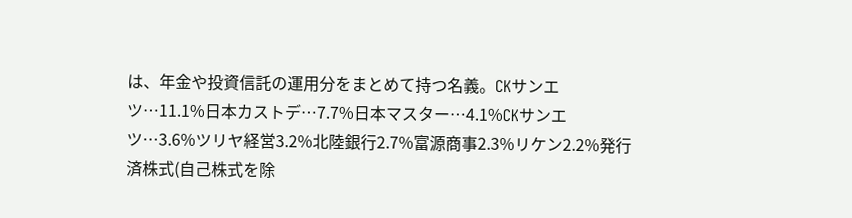は、年金や投資信託の運用分をまとめて持つ名義。CKサンエツ…11.1%日本カストデ…7.7%日本マスター…4.1%CKサンエツ…3.6%ツリヤ経営3.2%北陸銀行2.7%富源商事2.3%リケン2.2%発行済株式(自己株式を除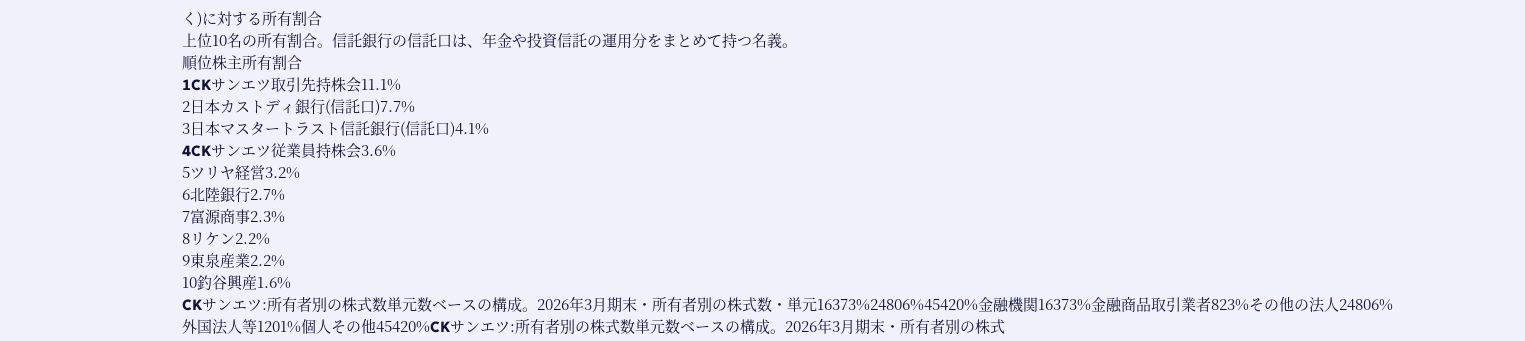く)に対する所有割合
上位10名の所有割合。信託銀行の信託口は、年金や投資信託の運用分をまとめて持つ名義。
順位株主所有割合
1CKサンエツ取引先持株会11.1%
2日本カストディ銀行(信託口)7.7%
3日本マスタートラスト信託銀行(信託口)4.1%
4CKサンエツ従業員持株会3.6%
5ツリヤ経営3.2%
6北陸銀行2.7%
7富源商事2.3%
8リケン2.2%
9東泉産業2.2%
10釣谷興産1.6%
CKサンエツ:所有者別の株式数単元数ベースの構成。2026年3月期末・所有者別の株式数・単元16373%24806%45420%金融機関16373%金融商品取引業者823%その他の法人24806%外国法人等1201%個人その他45420%CKサンエツ:所有者別の株式数単元数ベースの構成。2026年3月期末・所有者別の株式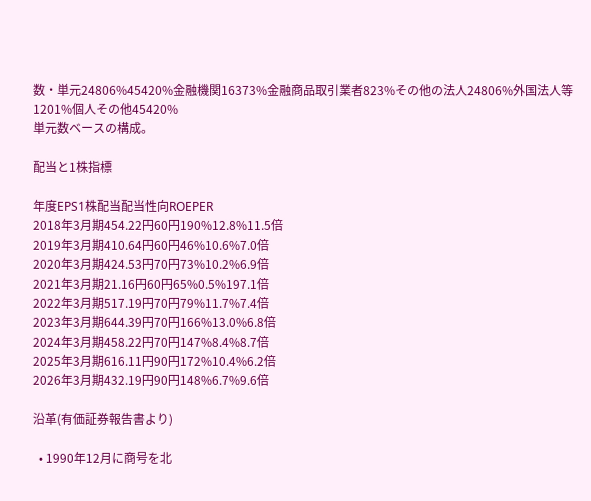数・単元24806%45420%金融機関16373%金融商品取引業者823%その他の法人24806%外国法人等1201%個人その他45420%
単元数ベースの構成。

配当と1株指標

年度EPS1株配当配当性向ROEPER
2018年3月期454.22円60円190%12.8%11.5倍
2019年3月期410.64円60円46%10.6%7.0倍
2020年3月期424.53円70円73%10.2%6.9倍
2021年3月期21.16円60円65%0.5%197.1倍
2022年3月期517.19円70円79%11.7%7.4倍
2023年3月期644.39円70円166%13.0%6.8倍
2024年3月期458.22円70円147%8.4%8.7倍
2025年3月期616.11円90円172%10.4%6.2倍
2026年3月期432.19円90円148%6.7%9.6倍

沿革(有価証券報告書より)

  • 1990年12月に商号を北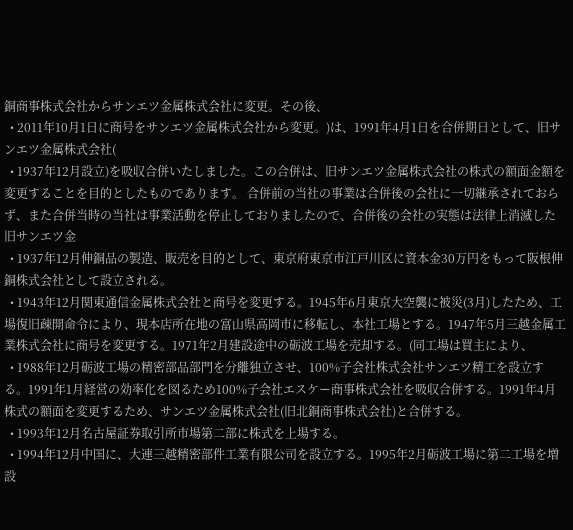銅商事株式会社からサンエツ金属株式会社に変更。その後、
  • 2011年10月1日に商号をサンエツ金属株式会社から変更。)は、1991年4月1日を合併期日として、旧サンエツ金属株式会社(
  • 1937年12月設立)を吸収合併いたしました。この合併は、旧サンエツ金属株式会社の株式の額面金額を変更することを目的としたものであります。 合併前の当社の事業は合併後の会社に一切継承されておらず、また合併当時の当社は事業活動を停止しておりましたので、合併後の会社の実態は法律上消滅した旧サンエツ金
  • 1937年12月伸銅品の製造、販売を目的として、東京府東京市江戸川区に資本金30万円をもって阪根伸銅株式会社として設立される。
  • 1943年12月関東通信金属株式会社と商号を変更する。1945年6月東京大空襲に被災(3月)したため、工場復旧疎開命令により、現本店所在地の富山県高岡市に移転し、本社工場とする。1947年5月三越金属工業株式会社に商号を変更する。1971年2月建設途中の砺波工場を売却する。(同工場は買主により、
  • 1988年12月砺波工場の精密部品部門を分離独立させ、100%子会社株式会社サンエツ精工を設立する。1991年1月経営の効率化を図るため100%子会社エスケー商事株式会社を吸収合併する。1991年4月株式の額面を変更するため、サンエツ金属株式会社(旧北銅商事株式会社)と合併する。
  • 1993年12月名古屋証券取引所市場第二部に株式を上場する。
  • 1994年12月中国に、大連三越精密部件工業有限公司を設立する。1995年2月砺波工場に第二工場を増設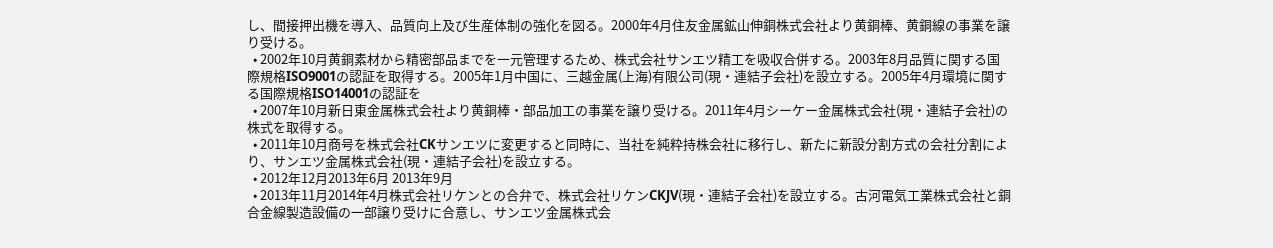し、間接押出機を導入、品質向上及び生産体制の強化を図る。2000年4月住友金属鉱山伸銅株式会社より黄銅棒、黄銅線の事業を譲り受ける。
  • 2002年10月黄銅素材から精密部品までを一元管理するため、株式会社サンエツ精工を吸収合併する。2003年8月品質に関する国際規格ISO9001の認証を取得する。2005年1月中国に、三越金属(上海)有限公司(現・連結子会社)を設立する。2005年4月環境に関する国際規格ISO14001の認証を
  • 2007年10月新日東金属株式会社より黄銅棒・部品加工の事業を譲り受ける。2011年4月シーケー金属株式会社(現・連結子会社)の株式を取得する。
  • 2011年10月商号を株式会社CKサンエツに変更すると同時に、当社を純粋持株会社に移行し、新たに新設分割方式の会社分割により、サンエツ金属株式会社(現・連結子会社)を設立する。
  • 2012年12月2013年6月 2013年9月
  • 2013年11月2014年4月株式会社リケンとの合弁で、株式会社リケンCKJV(現・連結子会社)を設立する。古河電気工業株式会社と銅合金線製造設備の一部譲り受けに合意し、サンエツ金属株式会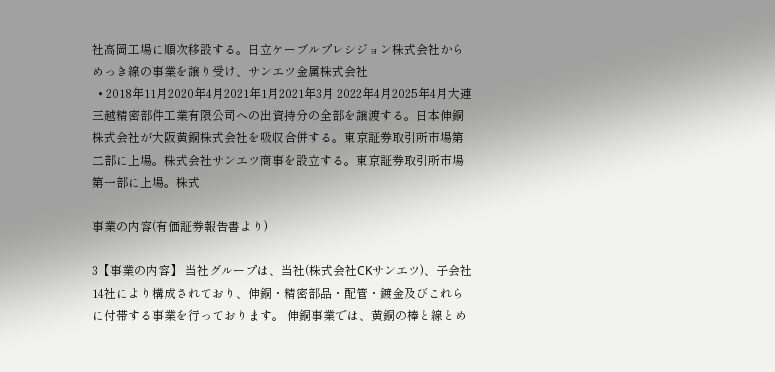社高岡工場に順次移設する。日立ケーブルプレシジョン株式会社からめっき線の事業を譲り受け、サンエツ金属株式会社
  • 2018年11月2020年4月2021年1月2021年3月 2022年4月2025年4月大連三越精密部件工業有限公司への出資持分の全部を譲渡する。日本伸銅株式会社が大阪黄銅株式会社を吸収合併する。東京証券取引所市場第二部に上場。株式会社サンエツ商事を設立する。東京証券取引所市場第一部に上場。株式

事業の内容(有価証券報告書より)

3【事業の内容】 当社グループは、当社(株式会社CKサンエツ)、子会社14社により構成されており、伸銅・精密部品・配管・鍍金及びこれらに付帯する事業を行っております。 伸銅事業では、黄銅の棒と線とめ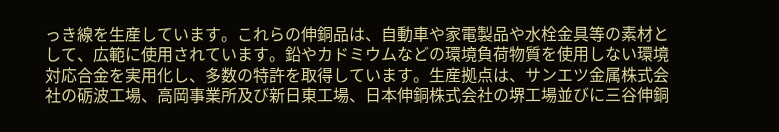っき線を生産しています。これらの伸銅品は、自動車や家電製品や水栓金具等の素材として、広範に使用されています。鉛やカドミウムなどの環境負荷物質を使用しない環境対応合金を実用化し、多数の特許を取得しています。生産拠点は、サンエツ金属株式会社の砺波工場、高岡事業所及び新日東工場、日本伸銅株式会社の堺工場並びに三谷伸銅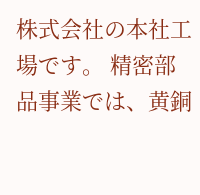株式会社の本社工場です。 精密部品事業では、黄銅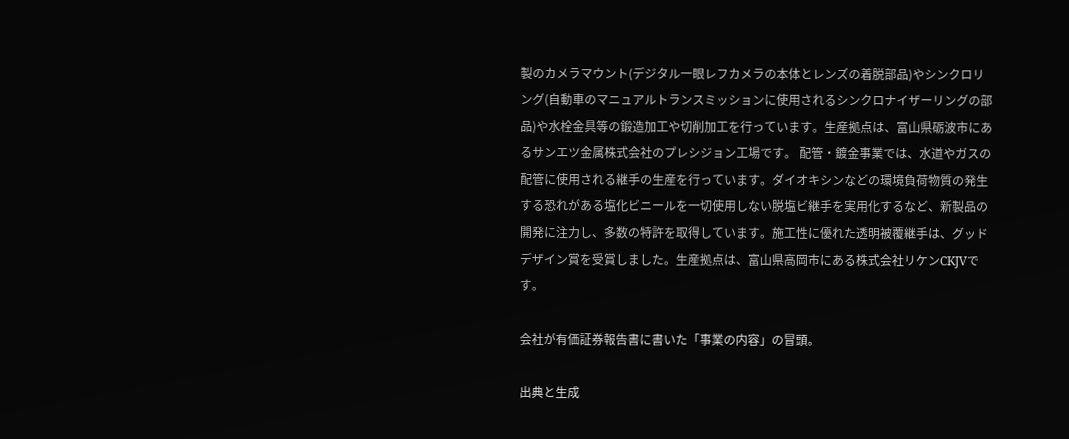製のカメラマウント(デジタル一眼レフカメラの本体とレンズの着脱部品)やシンクロリング(自動車のマニュアルトランスミッションに使用されるシンクロナイザーリングの部品)や水栓金具等の鍛造加工や切削加工を行っています。生産拠点は、富山県砺波市にあるサンエツ金属株式会社のプレシジョン工場です。 配管・鍍金事業では、水道やガスの配管に使用される継手の生産を行っています。ダイオキシンなどの環境負荷物質の発生する恐れがある塩化ビニールを一切使用しない脱塩ビ継手を実用化するなど、新製品の開発に注力し、多数の特許を取得しています。施工性に優れた透明被覆継手は、グッドデザイン賞を受賞しました。生産拠点は、富山県高岡市にある株式会社リケンCKJVです。

会社が有価証券報告書に書いた「事業の内容」の冒頭。

出典と生成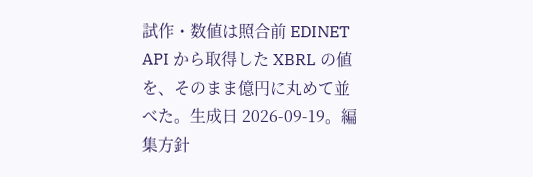試作・数値は照合前 EDINET API から取得した XBRL の値を、そのまま億円に丸めて並べた。生成日 2026-09-19。編集方針